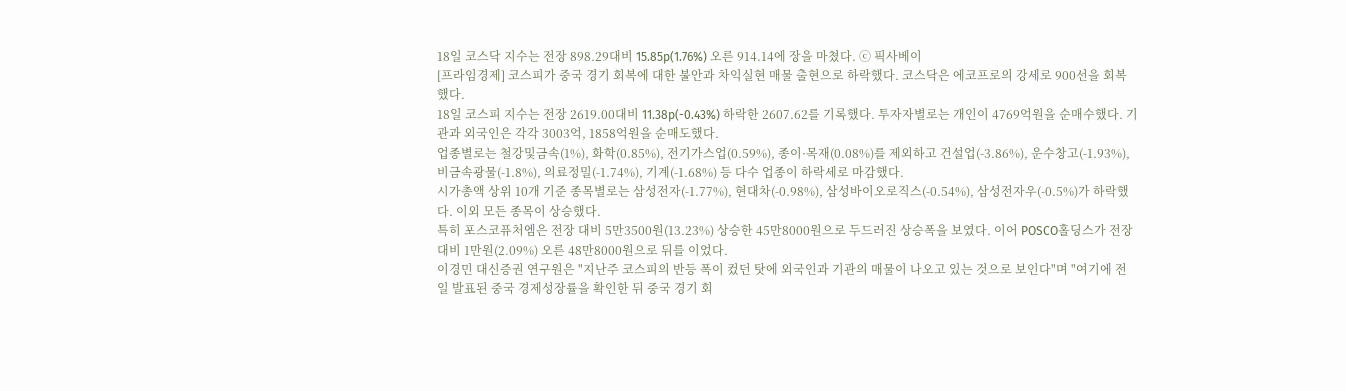18일 코스닥 지수는 전장 898.29대비 15.85p(1.76%) 오른 914.14에 장을 마쳤다. ⓒ 픽사베이
[프라임경제] 코스피가 중국 경기 회복에 대한 불안과 차익실현 매물 출현으로 하락했다. 코스닥은 에코프로의 강세로 900선을 회복했다.
18일 코스피 지수는 전장 2619.00대비 11.38p(-0.43%) 하락한 2607.62를 기록했다. 투자자별로는 개인이 4769억원을 순매수했다. 기관과 외국인은 각각 3003억, 1858억원을 순매도했다.
업종별로는 철강및금속(1%), 화학(0.85%), 전기가스업(0.59%), 종이·목재(0.08%)를 제외하고 건설업(-3.86%), 운수창고(-1.93%), 비금속광물(-1.8%), 의료정밀(-1.74%), 기계(-1.68%) 등 다수 업종이 하락세로 마감했다.
시가총액 상위 10개 기준 종목별로는 삼성전자(-1.77%), 현대차(-0.98%), 삼성바이오로직스(-0.54%), 삼성전자우(-0.5%)가 하락했다. 이외 모든 종목이 상승했다.
특히 포스코퓨처엠은 전장 대비 5만3500원(13.23%) 상승한 45만8000원으로 두드러진 상승폭을 보였다. 이어 POSCO홀딩스가 전장 대비 1만원(2.09%) 오른 48만8000원으로 뒤를 이었다.
이경민 대신증권 연구원은 "지난주 코스피의 반등 폭이 컸던 탓에 외국인과 기관의 매물이 나오고 있는 것으로 보인다"며 "여기에 전일 발표된 중국 경제성장률을 확인한 뒤 중국 경기 회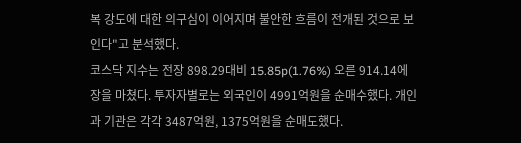복 강도에 대한 의구심이 이어지며 불안한 흐름이 전개된 것으로 보인다"고 분석했다.
코스닥 지수는 전장 898.29대비 15.85p(1.76%) 오른 914.14에 장을 마쳤다. 투자자별로는 외국인이 4991억원을 순매수했다. 개인과 기관은 각각 3487억원, 1375억원을 순매도했다.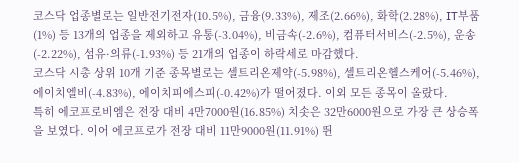코스닥 업종별로는 일반전기전자(10.5%), 금융(9.33%), 제조(2.66%), 화학(2.28%), IT부품(1%) 등 13개의 업종을 제외하고 유통(-3.04%), 비금속(-2.6%), 컴퓨터서비스(-2.5%), 운송(-2.22%), 섬유·의류(-1.93%) 등 21개의 업종이 하락세로 마감했다.
코스닥 시총 상위 10개 기준 종목별로는 셀트리온제약(-5.98%), 셀트리온헬스케어(-5.46%), 에이치엘비(-4.83%), 에이치피에스피(-0.42%)가 떨어졌다. 이외 모든 종목이 올랐다.
특히 에코프로비엠은 전장 대비 4만7000원(16.85%) 치솟은 32만6000원으로 가장 큰 상승폭을 보였다. 이어 에코프로가 전장 대비 11만9000원(11.91%) 뛴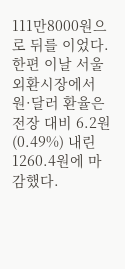111만8000원으로 뒤를 이었다.
한편 이날 서울 외환시장에서 원·달러 환율은 전장 대비 6.2원(0.49%) 내린 1260.4원에 마감했다.